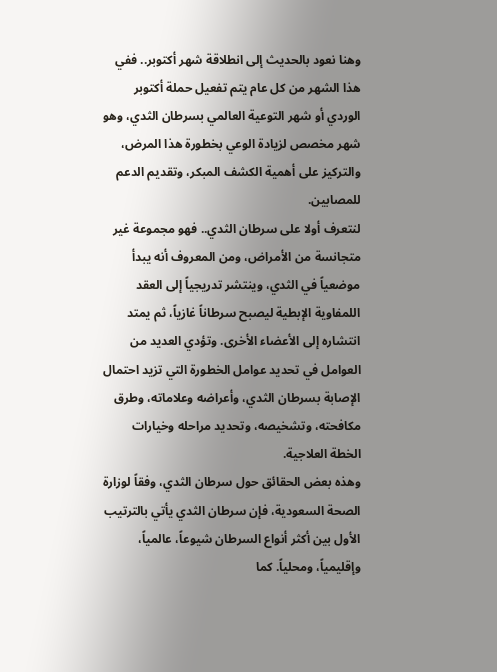وهنا نعود بالحديث إلى انطلاقة شهر أكتوبر.. ففي هذا الشهر من كل عام يتم تفعيل حملة أكتوبر الوردي أو شهر التوعية العالمي بسرطان الثدي، وهو شهر مخصص لزيادة الوعي بخطورة هذا المرض، والتركيز على أهمية الكشف المبكر، وتقديم الدعم للمصابين.
لنتعرف أولا على سرطان الثدي.. فهو مجموعة غير متجانسة من الأمراض، ومن المعروف أنه يبدأ موضعياً في الثدي، وينتشر تدريجياً إلى العقد اللمفاوية الإبطية ليصبح سرطاناً غازياً، ثم يمتد انتشاره إلى الأعضاء الأخرى. وتؤدي العديد من العوامل في تحديد عوامل الخطورة التي تزيد احتمال الإصابة بسرطان الثدي، وأعراضه وعلاماته، وطرق مكافحته، وتشخيصه، وتحديد مراحله وخيارات الخطة العلاجية.
وهذه بعض الحقائق حول سرطان الثدي، وفقاً لوزارة الصحة السعودية، فإن سرطان الثدي يأتي بالترتيب الأول بين أكثر أنواع السرطان شيوعاً، عالمياً، وإقليمياً، ومحلياً. كما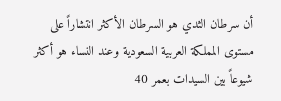أن سرطان الثدي هو السرطان الأكثر انتشاراً على مستوى المملكة العربية السعودية وعند النساء هو أكثر شيوعاً بين السيدات بعمر 40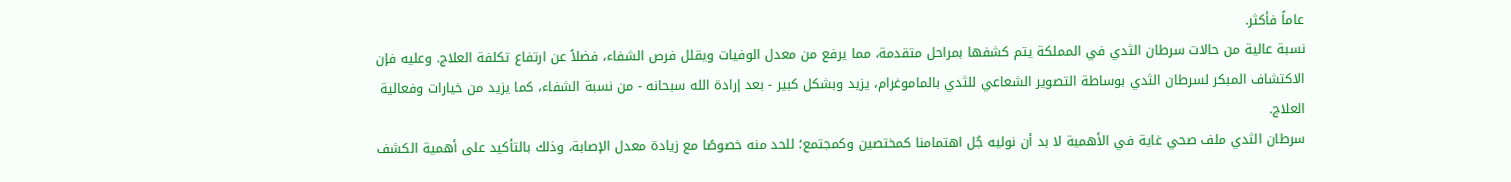عاماً فأكثر.
نسبة عالية من حالات سرطان الثدي في المملكة يتم كشفها بمراحل متقدمة، مما يرفع من معدل الوفيات ويقلل فرص الشفاء، فضلاً عن ارتفاع تكلفة العلاج. وعليه فإن الاكتشاف المبكر لسرطان الثدي بوساطة التصوير الشعاعي للثدي بالماموغرام، يزيد وبشكل كبير - بعد إرادة الله سبحانه - من نسبة الشفاء، كما يزيد من خيارات وفعالية العلاج.
سرطان الثدي ملف صحي غاية في الأهمية لا بد أن نوليه جُل اهتمامنا كمختصين وكمجتمع؛ للحد منه خصوصًا مع زيادة معدل الإصابة، وذلك بالتأكيد على أهمية الكشف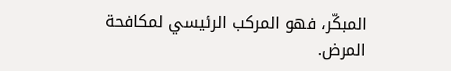المبكّر، فهو المركب الرئيسي لمكافحة المرض.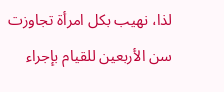لذا، نهيب بكل امرأة تجاوزت سن الأربعين للقيام بإجراء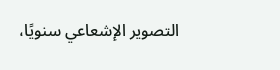التصوير الإشعاعي سنويًا،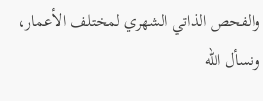والفحص الذاتي الشهري لمختلف الأعمار، ونسأل الله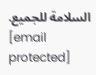السلامة للجميع.
[email protected]